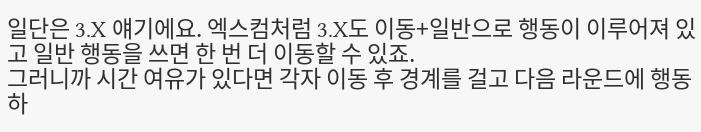일단은 3.X 얘기에요. 엑스컴처럼 3.X도 이동+일반으로 행동이 이루어져 있고 일반 행동을 쓰면 한 번 더 이동할 수 있죠.
그러니까 시간 여유가 있다면 각자 이동 후 경계를 걸고 다음 라운드에 행동하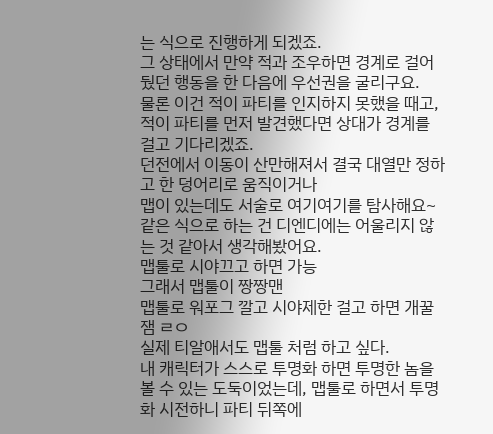는 식으로 진행하게 되겠죠.
그 상태에서 만약 적과 조우하면 경계로 걸어뒀던 행동을 한 다음에 우선권을 굴리구요.
물론 이건 적이 파티를 인지하지 못했을 때고, 적이 파티를 먼저 발견했다면 상대가 경계를 걸고 기다리겠죠.
던전에서 이동이 산만해져서 결국 대열만 정하고 한 덩어리로 움직이거나
맵이 있는데도 서술로 여기여기를 탐사해요~ 같은 식으로 하는 건 디엔디에는 어울리지 않는 것 같아서 생각해봤어요.
맵툴로 시야끄고 하면 가능
그래서 맵툴이 짱짱맨
맵툴로 워포그 깔고 시야제한 걸고 하면 개꿀잼 ㄹㅇ
실제 티알애서도 맵툴 처럼 하고 싶다.
내 캐릭터가 스스로 투명화 하면 투명한 놈을 볼 수 있는 도둑이었는데, 맵툴로 하면서 투명화 시전하니 파티 뒤쪽에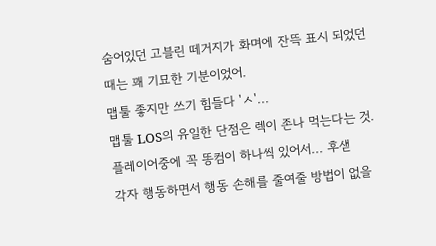숨어있던 고블린 떼거지가 화며에 잔뜩 표시 되었던 때는 꽤 기묘한 기분이었어.
맵툴 좋지만 쓰기 힘들다 'ㅅ'...
맵툴 LOS의 유일한 단점은 렉이 존나 먹는다는 것. 플레이어중에 꼭 똥컴이 하나씩 있어서... 후샏
각자 행동하면서 행동 손해를 줄여줄 방법이 없을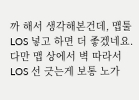까 해서 생각해본건데, 맵툴 LOS 넣고 하면 더 좋겠네요. 다만 맵 상에서 벽 따라서 LOS 선 긋는게 보통 노가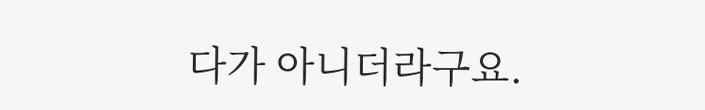다가 아니더라구요.